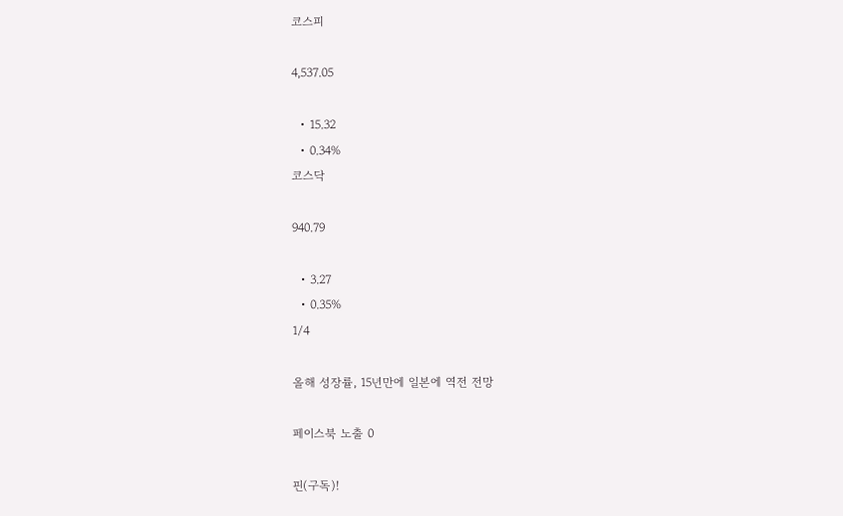코스피

4,537.05

  • 15.32
  • 0.34%
코스닥

940.79

  • 3.27
  • 0.35%
1/4

올해 성장률, 15년만에 일본에 역전 전망

페이스북 노출 0

핀(구독)!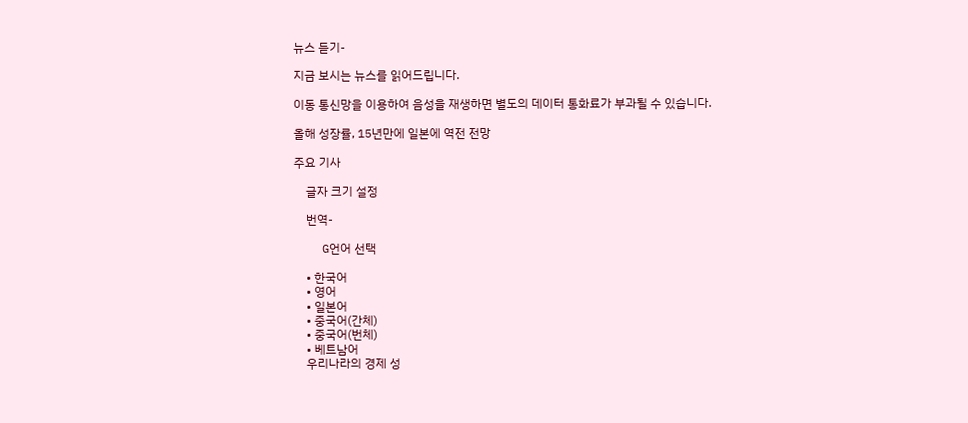뉴스 듣기-

지금 보시는 뉴스를 읽어드립니다.

이동 통신망을 이용하여 음성을 재생하면 별도의 데이터 통화료가 부과될 수 있습니다.

올해 성장률, 15년만에 일본에 역전 전망

주요 기사

    글자 크기 설정

    번역-

    G언어 선택

    • 한국어
    • 영어
    • 일본어
    • 중국어(간체)
    • 중국어(번체)
    • 베트남어
    우리나라의 경제 성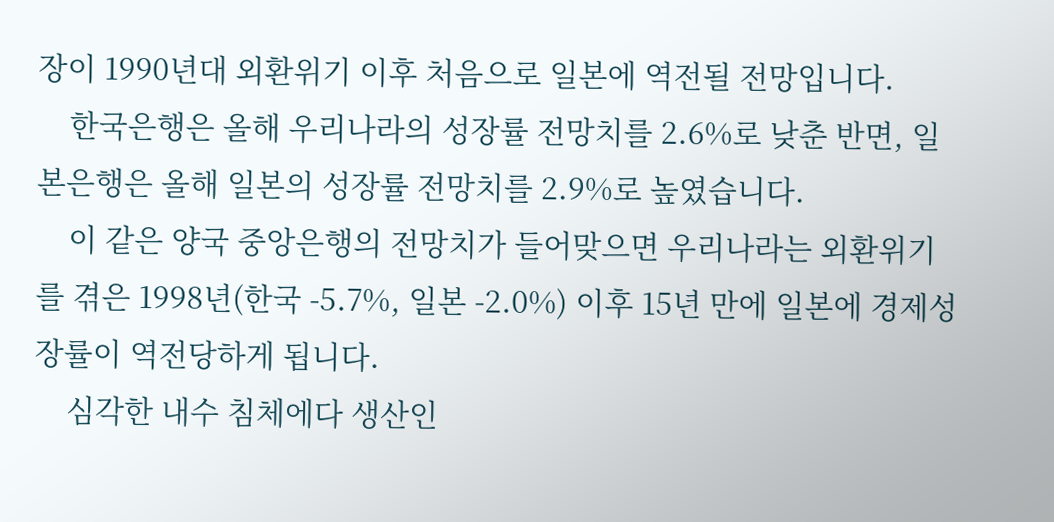장이 1990년대 외환위기 이후 처음으로 일본에 역전될 전망입니다.
    한국은행은 올해 우리나라의 성장률 전망치를 2.6%로 낮춘 반면, 일본은행은 올해 일본의 성장률 전망치를 2.9%로 높였습니다.
    이 같은 양국 중앙은행의 전망치가 들어맞으면 우리나라는 외환위기를 겪은 1998년(한국 -5.7%, 일본 -2.0%) 이후 15년 만에 일본에 경제성장률이 역전당하게 됩니다.
    심각한 내수 침체에다 생산인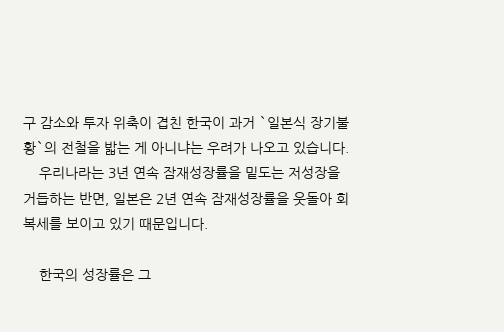구 감소와 투자 위축이 겹친 한국이 과거 `일본식 장기불황`의 전철을 밟는 게 아니냐는 우려가 나오고 있습니다.
    우리나라는 3년 연속 잠재성장률을 밑도는 저성장을 거듭하는 반면, 일본은 2년 연속 잠재성장률을 웃돌아 회복세를 보이고 있기 때문입니다.

    한국의 성장률은 그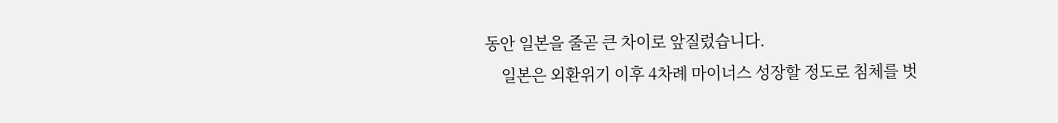동안 일본을 줄곧 큰 차이로 앞질렀습니다.
    일본은 외환위기 이후 4차례 마이너스 성장할 정도로 침체를 벗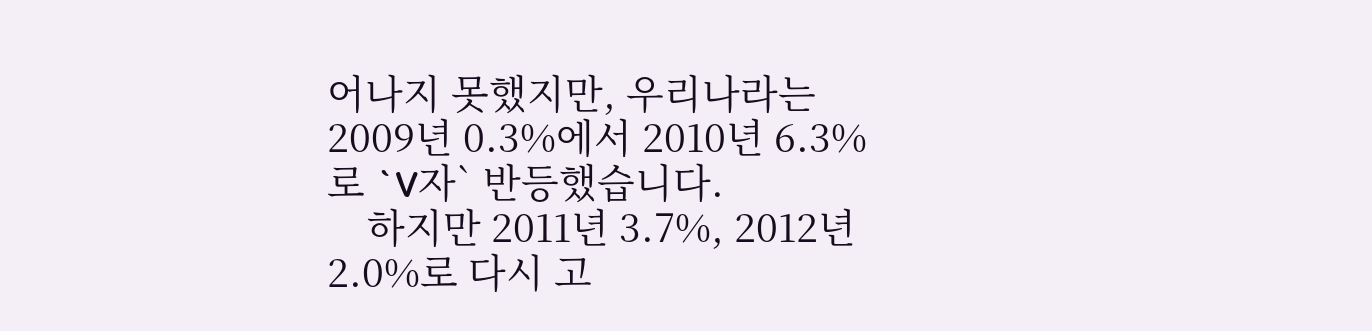어나지 못했지만, 우리나라는 2009년 0.3%에서 2010년 6.3%로 `V자` 반등했습니다.
    하지만 2011년 3.7%, 2012년 2.0%로 다시 고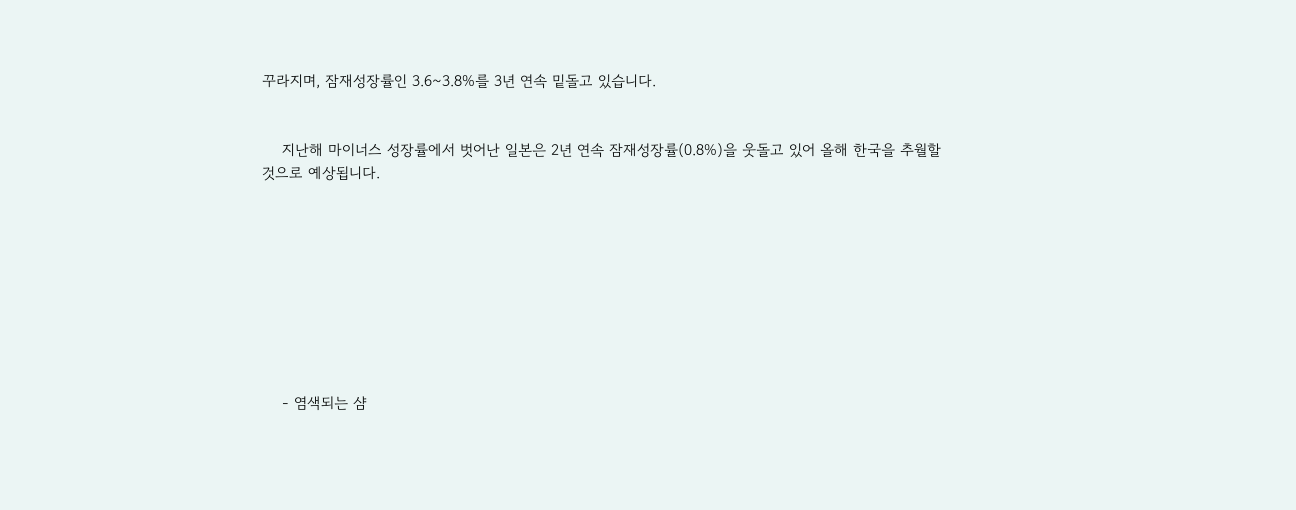꾸라지며, 잠재성장률인 3.6~3.8%를 3년 연속 밑돌고 있습니다.


    지난해 마이너스 성장률에서 벗어난 일본은 2년 연속 잠재성장률(0.8%)을 웃돌고 있어 올해 한국을 추월할 것으로 예상됩니다.









    - 염색되는 샴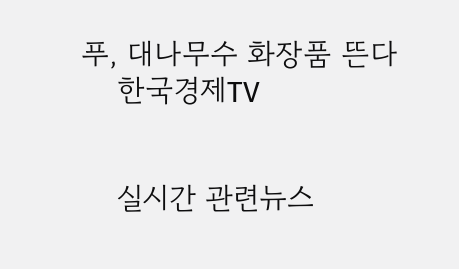푸, 대나무수 화장품 뜬다
    한국경제TV


    실시간 관련뉴스